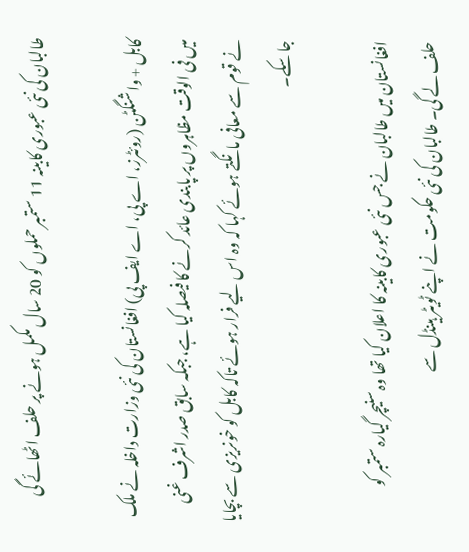طالبان کی نئی عبوری کابینہ 11 ستمبر حملوں کو 20 سال مکمل ہونے پر حلف اٹھائے گی

کابل + واشنگٹن (روئٹرز، اے پی، اے ایف پی) افغانستان کی نئی وزارت داخلہ نے ملک میں فی الوقت مظاہروں پر پابندی عائد کرنے کا فیصلہ کیا ہے، جبکہ سابق صدر اشرف غنی نے قوم سے معافی مانگتے ہوئے کہا کہ وہ اس لیے فرار ہوئے تاکہ کابل کو خونریزی سے بچایا جا سکے۔

افغانستان میں طالبان نے جس نئی عبوری کابینہ کا اعلان کیا تھا وہ سنیچر گیارہ ستمبر کو حلف لے گی۔ طالبان کی نئی حکومت نے اپنے ٹویٹر ہینڈل سے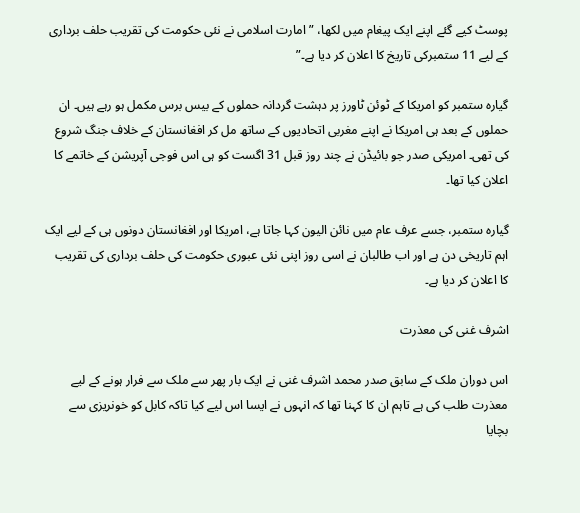پوسٹ کیے گئے اپنے ایک پیغام میں لکھا، ” امارت اسلامی نے نئی حکومت کی تقریب حلف برداری کے لیے 11 ستمبرکی تاریخ کا اعلان کر دیا ہے۔”

گیارہ ستمبر کو امریکا کے ٹوئن ٹاورز پر دہشت گردانہ حملوں کے بیس برس مکمل ہو رہے ہیں۔ ان حملوں کے بعد ہی امریکا نے اپنے مغربی اتحادیوں کے ساتھ مل کر افغانستان کے خلاف جنگ شروع کی تھی۔ امریکی صدر جو بائیڈن نے چند روز قبل 31 اگست کو ہی اس فوجی آپریشن کے خاتمے کا اعلان کیا تھا۔

گیارہ ستمبر، جسے عرف عام میں نائن الیون کہا جاتا ہے، امریکا اور افغانستان دونوں ہی کے لیے ایک اہم تاریخی دن ہے اور اب طالبان نے اسی روز اپنی نئی عبوری حکومت کی حلف برداری کی تقریب کا اعلان کر دیا ہے۔

اشرف غنی کی معذرت

اس دوران ملک کے سابق صدر محمد اشرف غنی نے ایک بار پھر سے ملک سے فرار ہونے کے لیے معذرت طلب کی ہے تاہم ان کا کہنا تھا کہ انہوں نے ایسا اس لیے کیا تاکہ کابل کو خونریزی سے بچایا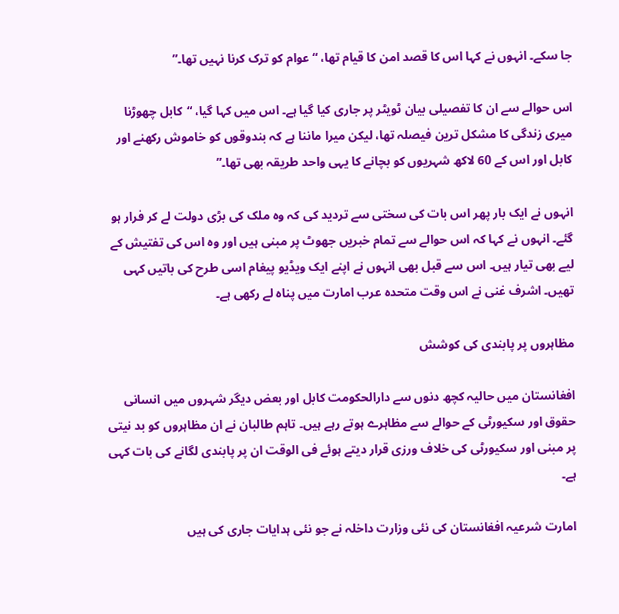جا سکے۔ انہوں نے کہا اس کا قصد امن کا قیام تھا، “عوام کو ترک کرنا نہیں تھا۔”

اس حوالے سے ان کا تفصیلی بیان ٹویٹر پر جاری کیا گیا ہے۔ اس میں کہا گیا، “کابل چھوڑنا میری زندگی کا مشکل ترین فیصلہ تھا، لیکن میرا ماننا ہے کہ بندوقوں کو خاموش رکھنے اور کابل اور اس کے 60 لاکھ شہریوں کو بچانے کا یہی واحد طریقہ بھی تھا۔”

انہوں نے ایک بار پھر اس بات کی سختی سے تردید کی کہ وہ ملک کی بڑی دولت لے کر فرار ہو گئے۔ انہوں نے کہا کہ اس حوالے سے تمام خبریں جھوٹ پر مبنی ہیں اور وہ اس کی تفتیش کے لیے بھی تیار ہیں۔ اس سے قبل بھی انہوں نے اپنے ایک ویڈیو پیغام اسی طرح کی باتیں کہی تھیں۔ اشرف غنی نے اس وقت متحدہ عرب امارت میں پناہ لے رکھی ہے۔

مظاہروں پر پابندی کی کوشش

افغانستان میں حالیہ کچھ دنوں سے دارالحکومت کابل اور بعض دیگر شہروں میں انسانی حقوق اور سکیورٹی کے حوالے سے مظاہرے ہوتے رہے ہیں۔ تاہم طالبان نے ان مظاہروں کو بد نیتی پر مبنی اور سکیورٹی کی خلاف ورزی قرار دیتے ہوئے فی الوقت ان پر پابندی لگانے کی بات کہی ہے۔

امارت شرعیہ افغانستان کی نئی وزارت داخلہ نے جو نئی ہدایات جاری کی ہیں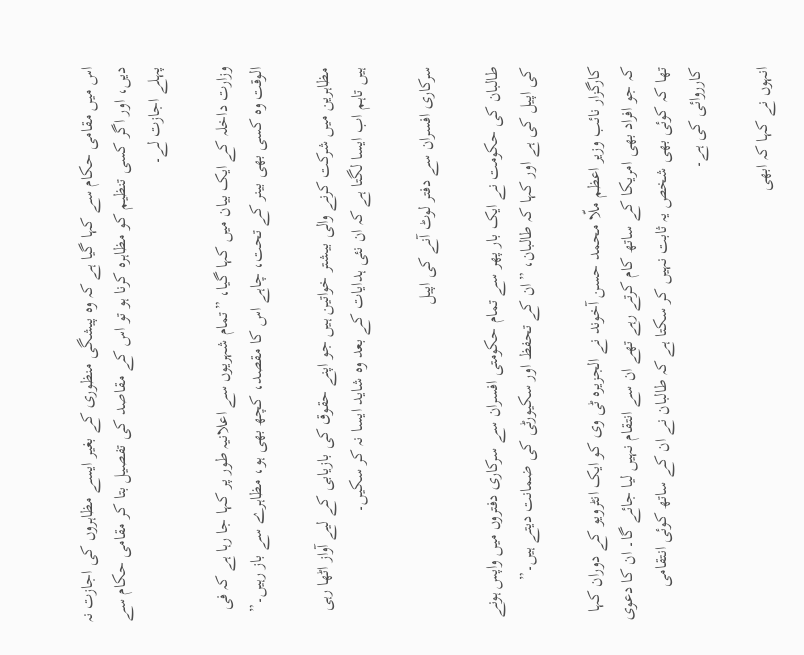اس میں مقامی حکام سے کہا گیا ہے کہ وہ پیشگی منظوری کے بغیر ایسے مظاہروں کی اجازت نہ دیں، اور اگر کسی تنظیم کو مظاہرہ کرنا ہو تو اس کے مقاصد کی تفصیل بتا کر مقامی حکام سے پہلے اجازت لے۔

وزارت داخلہ کے ایک بیان میں کہا گیا، ”تمام شہریوں سے اعلانیہ طور پر کہا جا رہا ہے کہ فی الوقت وہ کسی بھی بینر کے تحت، چاہے اس کا مقصد، کچھ بھی ہو، مظاہرے سے باز رہیں۔”

مظاہرین میں شرکت کرنے والی بیشتر خواتین ہیں جو اپنے حقوق کی بازیابی کے لیے آواز اٹھا رہی ہیں تاہم اب ایسا لگتا ہے کہ ان نئی ہدایات کے بعد وہ شاید ایسا نہ کر سکیں۔

سرکاری افسران سے دفتر لوٹ آنے کی اپیل

طالبان کی حکومت نے ایک بار پھر سے تمام حکومتی افسران سے سرکاری دفتروں میں واپس ہونے کی اپیل کی ہے اور کہا کہ طالبان، ”ان کے تحفظ اور سکیورٹی کی ضمانت دیتے ہیں۔”

کارگزار نائب وزیر اعظم ملّا محمد حسن آخوند نے الجزیرہ ٹی وی کو ایک انٹرویو کے دوران کہا کہ جو افراد بھی امریکا کے ساتھ کام کرتے رہے تھے ان سے انتقام نہیں لیا جائے گا۔ ان کا دعوی تھا کہ کوئی بھی شخص یہ ثابت نہیں کر سکتا ہے کہ طالبان نے ان کے ساتھ کوئی انتقامی کارروائی کی ہے۔

انہوں نے کہا کہ ابھی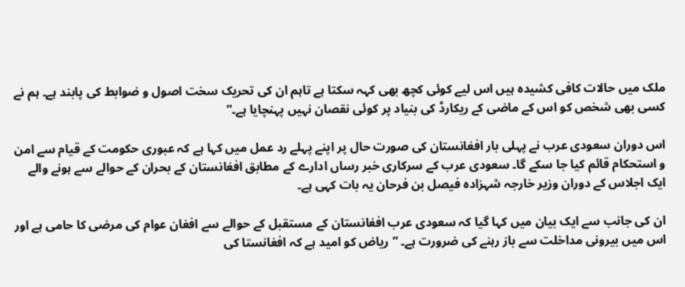ملک میں حالات کافی کشیدہ ہیں اس لیے کوئی کچھ بھی کہہ سکتا ہے تاہم ان کی تحریک سخت اصول و ضوابط کی پابند ہے۔ ہم نے کسی بھی شخص کو اس کے ماضی کے ریکارڈ کی بنیاد پر کوئی نقصان نہیں پہنچایا ہے۔”

اس دوران سعودی عرب نے پہلی بار افغانستان کی صورت حال پر اپنے پہلے رد عمل میں کہا ہے کہ عبوری حکومت کے قیام سے امن و استحکام قائم کیا جا سکے گا۔ سعودی عرب کے سرکاری خبر رساں ادارے کے مطابق افغانستان کے بحران کے حوالے سے ہونے والے ایک اجلاس کے دوران وزیر خارجہ شہزادہ فیصل بن فرحان یہ بات کہی ہے۔

ان کی جانب سے ایک بیان میں کہا گیا کہ سعودی عرب افغانستان کے مستقبل کے حوالے سے افغان عوام کی مرضی کا حامی ہے اور اس میں بیرونی مداخلت سے باز رہنے کی ضرورت ہے۔ ”ریاض کو امید ہے کہ افغانستا کی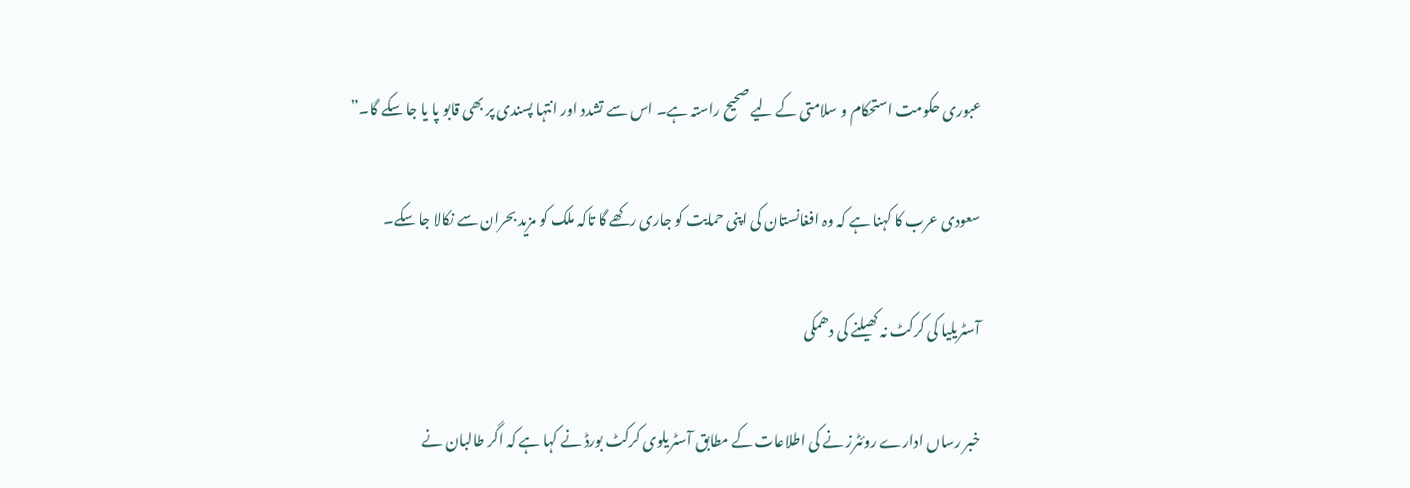عبوری حکومت استحکام و سلامتی کے لیے صحیح راستہ ہے۔ اس سے تشدد اور انتہا پسندی پر بھی قابو پا یا جا سکے گا۔”

سعودی عرب کا کہنا ہے کہ وہ افغانستان کی اپنی حمایت کو جاری رکھے گا تاکہ ملک کو مزید بحران سے نکالا جا سکے۔

آسٹریلیا کی کرکٹ نہ کھیلنے کی دھمکی

خبر رساں ادارے روئٹرز نے کی اطلاعات کے مطابق آسٹریلوی کرکٹ بورڈ نے کہا ہے کہ اگر طالبان نے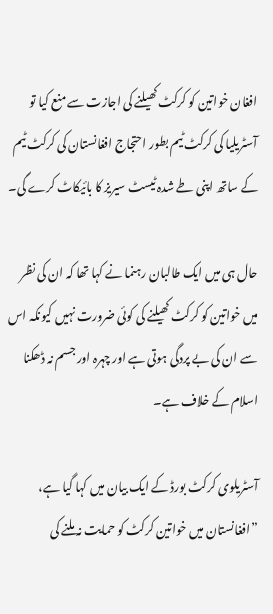افغان خواتین کو کرکٹ کھیلنے کی اجازت سے منع کیا تو آسٹریلیا کی کرکٹ ٹیم بطور احتجاج افغانستان کی کرکٹ ٹیم کے ساتھ اپنی طے شدہ ٹیسٹ سیریز کا بائیکاٹ کرے گی۔

حال ہی میں ایک طالبان رہنما نے کہا تھا کہ ان کی نظر میں خواتین کو کرکٹ کھیلنے کی کوئی ضرورت نہیں کیونکہ اس سے ان کی بے پردگی ہوتی ہے اور چہرہ اور جسم نہ ڈھکنا اسلام کے خلاف ہے۔

آسٹریلوی کرکٹ بورڈ کے ایک بیان میں کہا گیا ہے، ”افغانستان میں خواتین کرکٹ کو حمایت نہ ملنے کی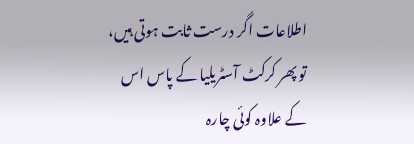اطلاعات اگر درست ثابت ہوتی ہیں، تو پھر کرکٹ آسٹریلیا کے پاس اس کے علاوہ کوئی چارہ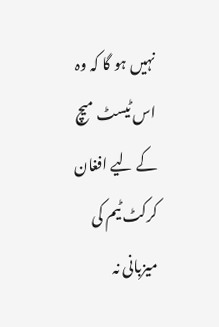نہیں ہو گا کہ وہ اس ٹیسٹ میچ کے لیے افغان کرکٹ ٹیم کی میزبانی نہ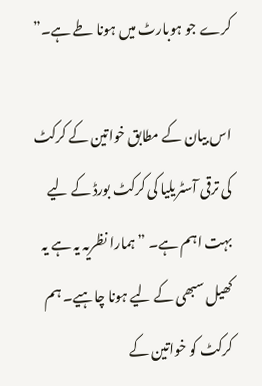کرے جو ہوبارٹ میں ہونا طے ہے۔”

اس بیان کے مطابق خواتین کے کرکٹ کی ترقی آسٹریلیا کی کرکٹ بورڈ کے لیے بہت اہم ہے۔ ”ہمارا نظریہ یہ ہے یہ کھیل سبھی کے لیے ہونا چاہیے۔ ہم کرکٹ کو خواتین کے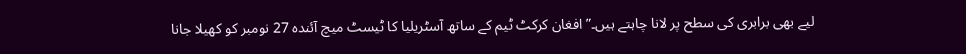لیے بھی برابری کی سطح پر لانا چاہتے ہیں۔” افغان کرکٹ ٹیم کے ساتھ آسٹریلیا کا ٹیسٹ میچ آئندہ 27 نومبر کو کھیلا جانا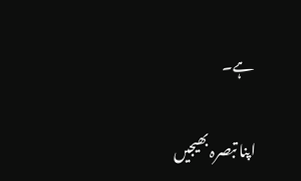ہے۔

اپنا تبصرہ بھیجیں